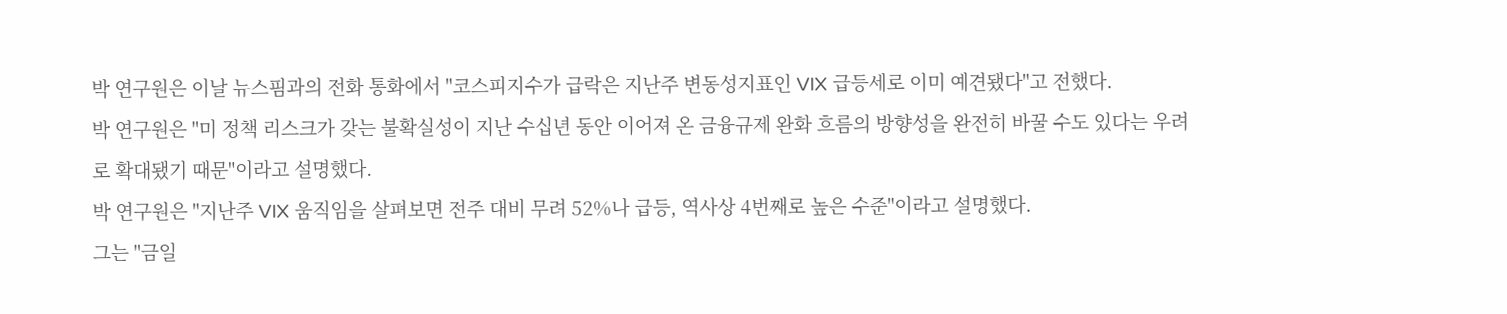박 연구원은 이날 뉴스핌과의 전화 통화에서 "코스피지수가 급락은 지난주 변동성지표인 VIX 급등세로 이미 예견됐다"고 전했다.
박 연구원은 "미 정책 리스크가 갖는 불확실성이 지난 수십년 동안 이어져 온 금융규제 완화 흐름의 방향성을 완전히 바꿀 수도 있다는 우려로 확대됐기 때문"이라고 설명했다.
박 연구원은 "지난주 VIX 움직임을 살펴보면 전주 대비 무려 52%나 급등, 역사상 4번째로 높은 수준"이라고 설명했다.
그는 "금일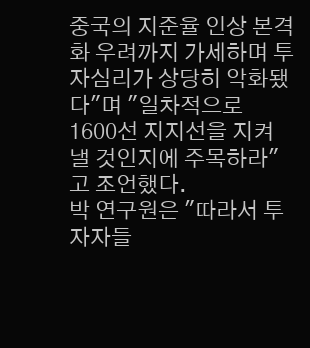중국의 지준율 인상 본격화 우려까지 가세하며 투자심리가 상당히 악화됐다"며 "일차적으로 1600선 지지선을 지켜낼 것인지에 주목하라"고 조언했다.
박 연구원은 "따라서 투자자들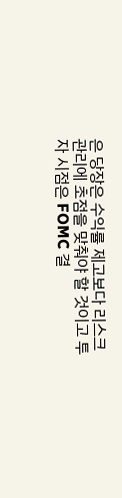은 당장은 수익률 제고보다 리스크 관리에 초점을 맞춰야 할 것이고 투자 시점은 FOMC 결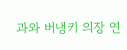과와 버냉키 의장 연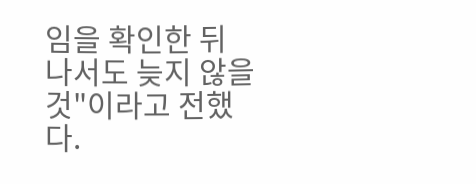임을 확인한 뒤 나서도 늦지 않을 것"이라고 전했다.